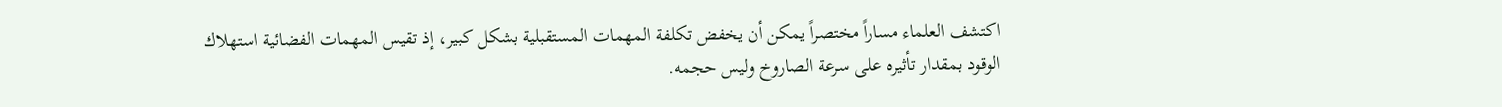اكتشف العلماء مساراً مختصراً يمكن أن يخفض تكلفة المهمات المستقبلية بشكل كبير، إذ تقيس المهمات الفضائية استهلاك الوقود بمقدار تأثيره على سرعة الصاروخ وليس حجمه.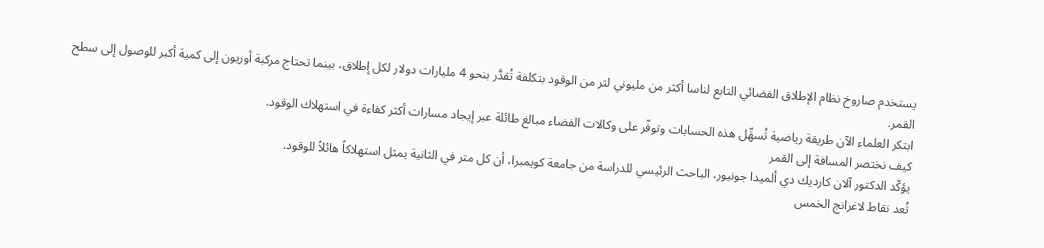يستخدم صاروخ نظام الإطلاق الفضائي التابع لناسا أكثر من مليوني لتر من الوقود بتكلفة تُقدَّر بنحو 4 مليارات دولار لكل إطلاق، بينما تحتاج مركبة أوريون إلى كمية أكبر للوصول إلى سطح القمر.
ابتكر العلماء الآن طريقة رياضية تُسهِّل هذه الحسابات وتوفّر على وكالات الفضاء مبالغ طائلة عبر إيجاد مسارات أكثر كفاءة في استهلاك الوقود.
كيف نختصر المسافة إلى القمر
يؤكّد الدكتور آلان كارديك دي ألميدا جونيور، الباحث الرئيسي للدراسة من جامعة كويمبرا، أن كل متر في الثانية يمثل استهلاكاً هائلاً للوقود.
تُعد نقاط لاغرانج الخمس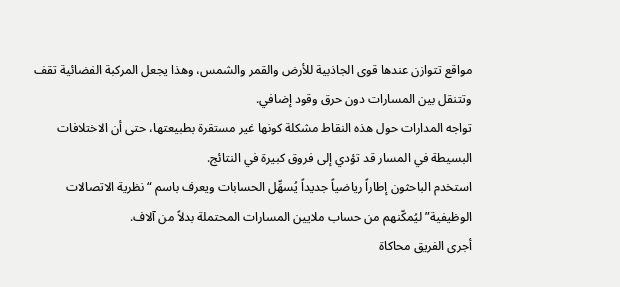مواقع تتوازن عندها قوى الجاذبية للأرض والقمر والشمس، وهذا يجعل المركبة الفضائية تقف وتتنقل بين المسارات دون حرق وقود إضافي.
تواجه المدارات حول هذه النقاط مشكلة كونها غير مستقرة بطبيعتها، حتى أن الاختلافات البسيطة في المسار قد تؤدي إلى فروق كبيرة في النتائج.
استخدم الباحثون إطاراً رياضياً جديداً يُسهِّل الحسابات ويعرف باسم “نظرية الاتصالات الوظيفية” ليُمكّنهم من حساب ملايين المسارات المحتملة بدلاً من آلاف.
أجرى الفريق محاكاة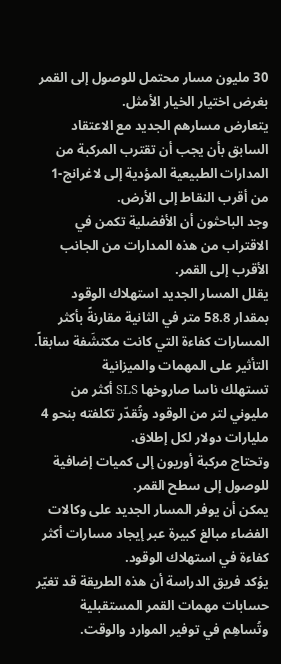30 مليون مسار محتمل للوصول إلى القمر بغرض اختيار الخيار الأمثل.
يتعارض مسارهم الجديد مع الاعتقاد السابق بأن يجب أن تقترب المركبة من المدارات الطبيعية المؤدية إلى لاغرانج-1 من أقرب النقاط إلى الأرض.
وجد الباحثون أن الأفضلية تكمن في الاقتراب من هذه المدارات من الجانب الأقرب إلى القمر.
يقلل المسار الجديد استهلاك الوقود بمقدار 58.8 متر في الثانية مقارنةً بأكثر المسارات كفاءة التي كانت مكتشَفة سابقاً.
التأثير على المهمات والميزانية
تستهلك ناسا صاروخها SLS أكثر من مليوني لتر من الوقود وتُقدّر تكلفته بنحو 4 مليارات دولار لكل إطلاق.
وتحتاج مركبة أوريون إلى كميات إضافية للوصول إلى سطح القمر.
يمكن أن يوفر المسار الجديد على وكالات الفضاء مبالغ كبيرة عبر إيجاد مسارات أكثر كفاءة في استهلاك الوقود.
يؤكد فريق الدراسة أن هذه الطريقة قد تغيّر حسابات مهمات القمر المستقبلية وتُساهِم في توفير الموارد والوقت.